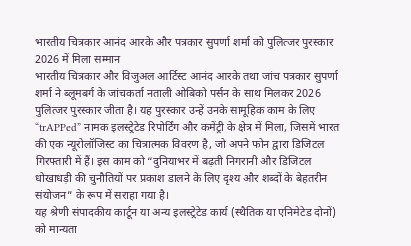भारतीय चित्रकार आनंद आरके और पत्रकार सुपर्णा शर्मा को पुलित्जर पुरस्कार 2026 में मिला सम्मान
भारतीय चित्रकार और विजुअल आर्टिस्ट आनंद आरके तथा जांच पत्रकार सुपर्णा शर्मा ने ब्लूमबर्ग के जांचकर्ता नताली ओबिको पर्सन के साथ मिलकर 2026 पुलित्जर पुरस्कार जीता है। यह पुरस्कार उन्हें उनके सामूहिक काम के लिए “trAPPed” नामक इलस्ट्रेटेड रिपोर्टिंग और कमेंट्री के क्षेत्र में मिला, जिसमें भारत की एक न्यूरोलॉजिस्ट का चित्रात्मक विवरण है, जो अपने फोन द्वारा डिजिटल गिरफ्तारी में हैं। इस काम को “दुनियाभर में बढ़ती निगरानी और डिजिटल धोखाधड़ी की चुनौतियों पर प्रकाश डालने के लिए दृश्य और शब्दों के बेहतरीन संयोजन” के रूप में सराहा गया है।
यह श्रेणी संपादकीय कार्टून या अन्य इलस्ट्रेटेड कार्य (स्थैतिक या एनिमेटेड दोनों) को मान्यता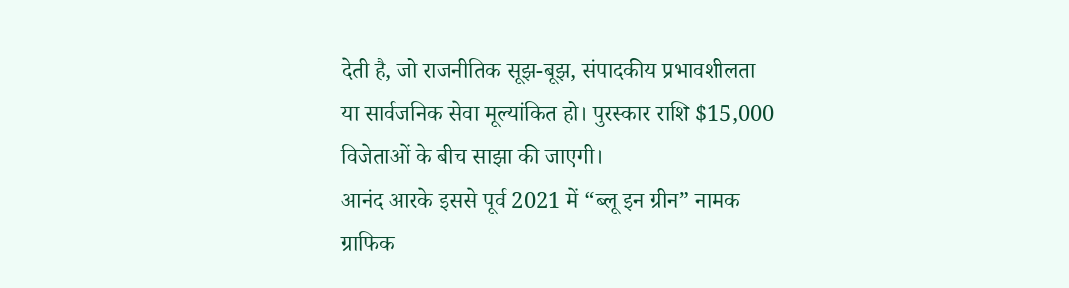देती है, जो राजनीतिक सूझ-बूझ, संपादकीय प्रभावशीलता या सार्वजनिक सेवा मूल्यांकित हो। पुरस्कार राशि $15,000 विजेताओं के बीच साझा की जाएगी।
आनंद आरके इससे पूर्व 2021 में “ब्लू इन ग्रीन” नामक ग्राफिक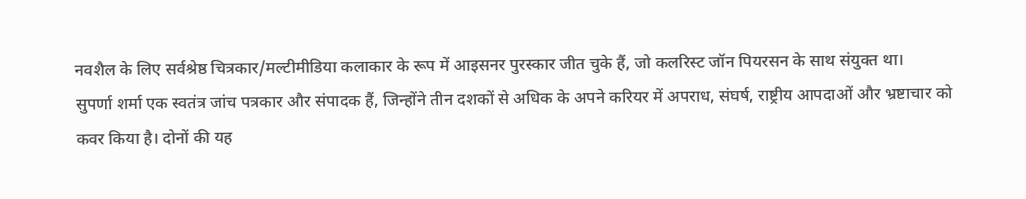नवशैल के लिए सर्वश्रेष्ठ चित्रकार/मल्टीमीडिया कलाकार के रूप में आइसनर पुरस्कार जीत चुके हैं, जो कलरिस्ट जॉन पियरसन के साथ संयुक्त था।
सुपर्णा शर्मा एक स्वतंत्र जांच पत्रकार और संपादक हैं, जिन्होंने तीन दशकों से अधिक के अपने करियर में अपराध, संघर्ष, राष्ट्रीय आपदाओं और भ्रष्टाचार को कवर किया है। दोनों की यह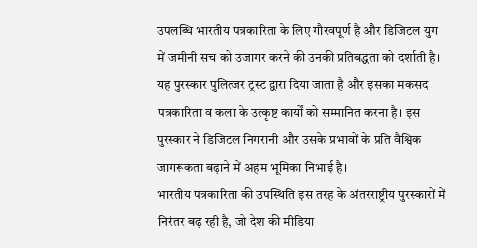उपलब्धि भारतीय पत्रकारिता के लिए गौरवपूर्ण है और डिजिटल युग में जमीनी सच को उजागर करने की उनकी प्रतिबद्धता को दर्शाती है।
यह पुरस्कार पुलित्जर ट्रस्ट द्वारा दिया जाता है और इसका मकसद पत्रकारिता व कला के उत्कृष्ट कार्यों को सम्मानित करना है। इस पुरस्कार ने डिजिटल निगरानी और उसके प्रभावों के प्रति वैश्विक जागरूकता बढ़ाने में अहम भूमिका निभाई है।
भारतीय पत्रकारिता की उपस्थिति इस तरह के अंतरराष्ट्रीय पुरस्कारों में निरंतर बढ़ रही है, जो देश की मीडिया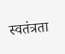स्वतंत्रता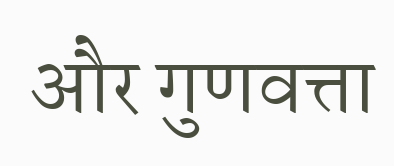और गुणवत्ता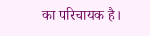का परिचायक है।